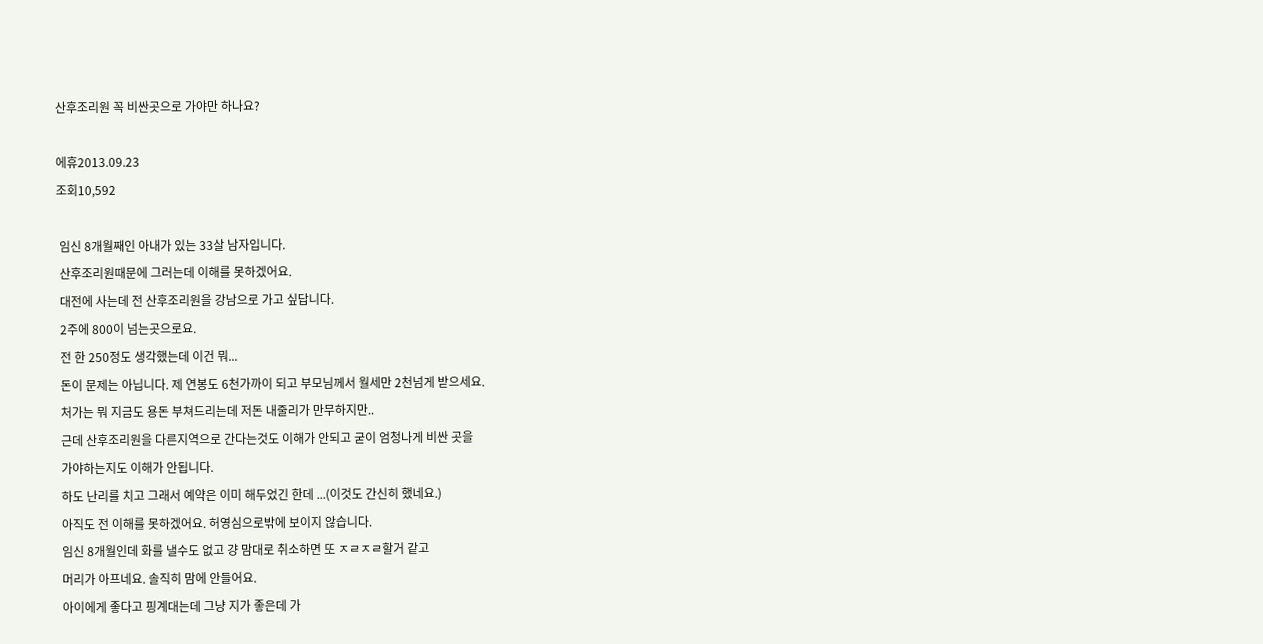산후조리원 꼭 비싼곳으로 가야만 하나요?

에휴2013.09.23
조회10,592

 임신 8개월째인 아내가 있는 33살 남자입니다.
 산후조리원때문에 그러는데 이해를 못하겠어요.
 대전에 사는데 전 산후조리원을 강남으로 가고 싶답니다.
 2주에 800이 넘는곳으로요.
 전 한 250정도 생각했는데 이건 뭐...
 돈이 문제는 아닙니다. 제 연봉도 6천가까이 되고 부모님께서 월세만 2천넘게 받으세요.
 처가는 뭐 지금도 용돈 부쳐드리는데 저돈 내줄리가 만무하지만..
 근데 산후조리원을 다른지역으로 간다는것도 이해가 안되고 굳이 엄청나게 비싼 곳을
 가야하는지도 이해가 안됩니다.
 하도 난리를 치고 그래서 예약은 이미 해두었긴 한데 ...(이것도 간신히 했네요.)
 아직도 전 이해를 못하겠어요. 허영심으로밖에 보이지 않습니다.
 임신 8개월인데 화를 낼수도 없고 걍 맘대로 취소하면 또 ㅈㄹㅈㄹ할거 같고
 머리가 아프네요. 솔직히 맘에 안들어요.
 아이에게 좋다고 핑계대는데 그냥 지가 좋은데 가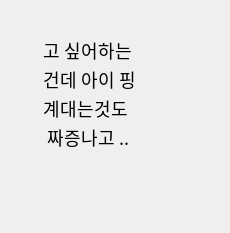고 싶어하는건데 아이 핑계대는것도
 짜증나고 ..